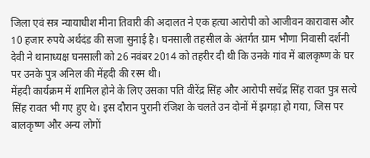जिला एवं सत्र न्यायाधीश मीना तिवारी की अदालत ने एक हत्या आरोपी को आजीवन कारावास और 10 हजार रुपये अर्थदंड की सजा सुनाई है। घनसाली तहसील के अंतर्गत ग्राम भौणा निवासी दर्शनी देवी ने थानाध्यक्ष घनसाली को 26 नवंबर 2014 को तहरीर दी थी कि उनके गांव में बालकृष्ण के घर पर उनके पुत्र अनिल की मेंहदी की रस्म थी।
मेंहदी कार्यक्रम में शामिल होने के लिए उसका पति वीरेंद्र सिंह और आरोपी सचेंद्र सिंह रावत पुत्र सत्ये सिंह रावत भी गए हुए थे। इस दौरान पुरानी रंजिश के चलते उन दोनों में झगड़ा हो गया, जिस पर बालकृष्ण और अन्य लोगों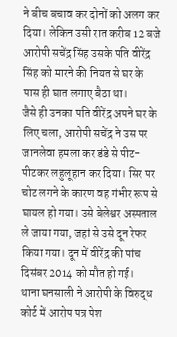ने बीच बचाव कर दोनों को अलग कर दिया। लेकिन उसी रात करीब 12 बजे आरोपी सचेंद्र सिंह उसके पति वीरेंद्र सिंह को मारने की नियत से घर के पास ही घात लगाए बैठा था।
जैसे ही उनका पति वीरेंद्र अपने घर के लिए चला, आरोपी सचेंद्र ने उस पर जानलेवा हमला कर डंडे से पीट-पीटकर लहुलूहान कर दिया। सिर पर चोट लगने के कारण वह गंभीर रूप से घायल हो गया। उसे बेलेश्वर अस्पताल ले जाया गया, जहां से उसे दून रेफर किया गया। दून में वीरेंद्र की पांच दिसंबर 2014 को मौत हो गई।
थाना घनसाली ने आरोपी के विरुद्ध कोर्ट में आरोप पत्र पेश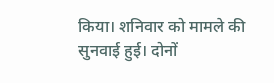किया। शनिवार को मामले की सुनवाई हुई। दोनों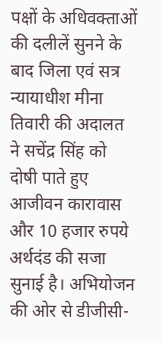पक्षों के अधिवक्ताओं की दलीलें सुनने के बाद जिला एवं सत्र न्यायाधीश मीना तिवारी की अदालत ने सचेंद्र सिंह को दोषी पाते हुए आजीवन कारावास और 10 हजार रुपये अर्थदंड की सजा सुनाई है। अभियोजन की ओर से डीजीसी-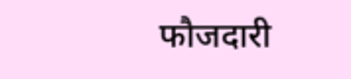फौजदारी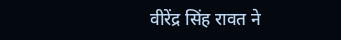वीरेंद्र सिंह रावत ने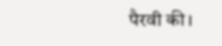पैरवी की।